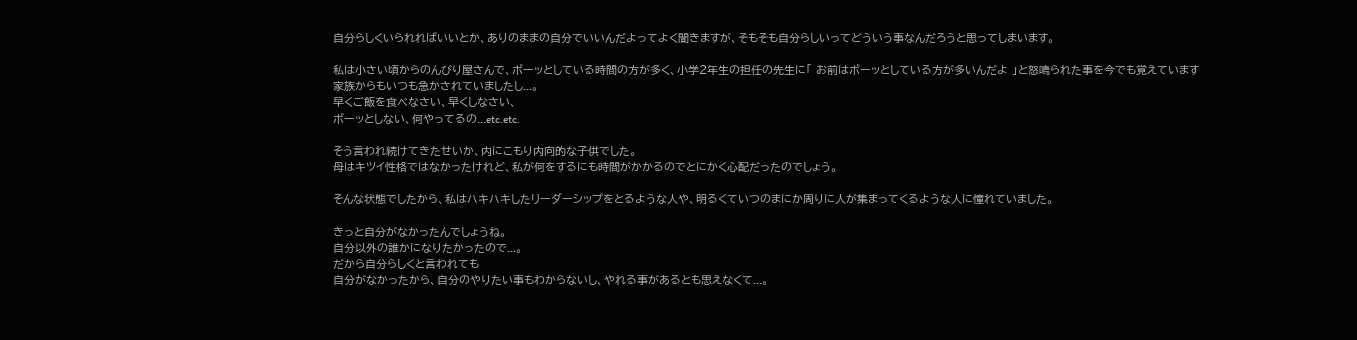自分らしくいられればいいとか、ありのままの自分でいいんだよってよく聞きますが、そもそも自分らしいってどういう事なんだろうと思ってしまいます。

私は小さい頃からのんびり屋さんで、ボーッとしている時間の方が多く、小学2年生の担任の先生に「 お前はボーッとしている方が多いんだよ 」と怒鳴られた事を今でも覚えています
家族からもいつも急かされていましたし...。
早くご飯を食べなさい、早くしなさい、
ボーッとしない、何やってるの...etc.etc.

そう言われ続けてきたせいか、内にこもり内向的な子供でした。
母はキツイ性格ではなかったけれど、私が何をするにも時間がかかるのでとにかく心配だったのでしょう。

そんな状態でしたから、私はハキハキしたリーダーシップをとるような人や、明るくていつのまにか周りに人が集まってくるような人に憧れていました。

きっと自分がなかったんでしょうね。
自分以外の誰かになりたかったので...。
だから自分らしくと言われても
自分がなかったから、自分のやりたい事もわからないし、やれる事があるとも思えなくて...。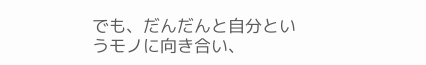でも、だんだんと自分というモノに向き合い、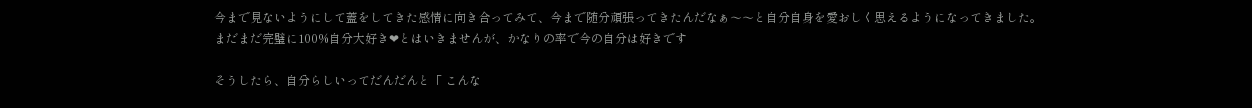今まで見ないようにして蓋をしてきた感情に向き合ってみて、今まで随分頑張ってきたんだなぁ〜〜と自分自身を愛おしく思えるようになってきました。
まだまだ完璧に100%自分大好き❤とはいきませんが、かなりの率で今の自分は好きです

そうしたら、自分らしいってだんだんと「 こんな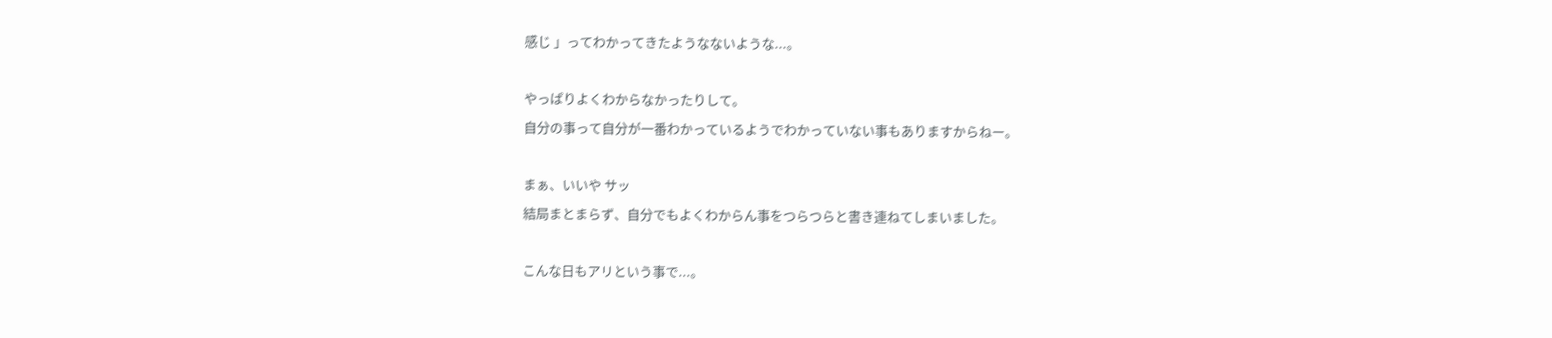感じ 」ってわかってきたようなないような...。

やっぱりよくわからなかったりして。
自分の事って自分が一番わかっているようでわかっていない事もありますからねー。

まぁ、いいや サッ
結局まとまらず、自分でもよくわからん事をつらつらと書き連ねてしまいました。

こんな日もアリという事で...。